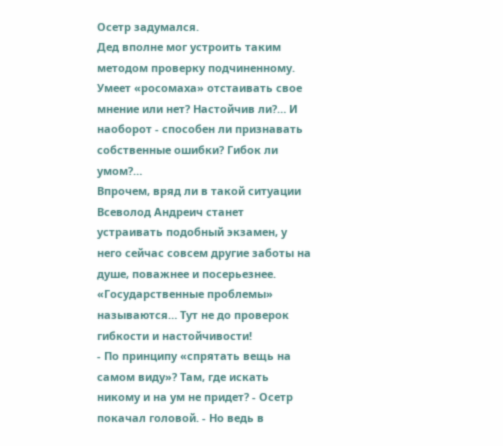Осетр задумался.
Дед вполне мог устроить таким методом проверку подчиненному.
Умеет «росомаха» отстаивать свое мнение или нет? Настойчив ли?… И наоборот - способен ли признавать собственные ошибки? Гибок ли умом?…
Впрочем, вряд ли в такой ситуации Всеволод Андреич станет устраивать подобный экзамен, у него сейчас совсем другие заботы на душе, поважнее и посерьезнее. «Государственные проблемы» называются… Тут не до проверок гибкости и настойчивости!
- По принципу «спрятать вещь на самом виду»? Там, где искать никому и на ум не придет? - Осетр покачал головой. - Но ведь в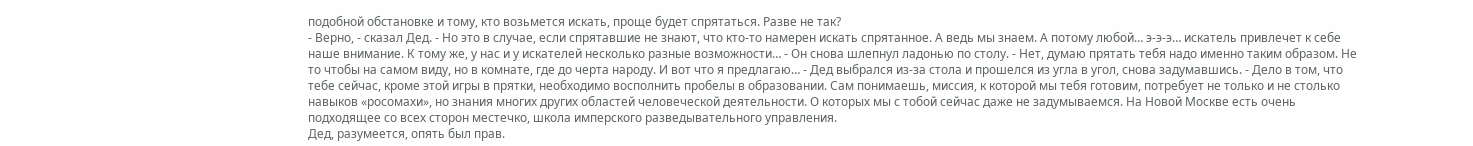подобной обстановке и тому, кто возьмется искать, проще будет спрятаться. Разве не так?
- Верно, - сказал Дед. - Но это в случае, если спрятавшие не знают, что кто-то намерен искать спрятанное. А ведь мы знаем. А потому любой… э-э-э… искатель привлечет к себе наше внимание. К тому же, у нас и у искателей несколько разные возможности… - Он снова шлепнул ладонью по столу. - Нет, думаю прятать тебя надо именно таким образом. Не то чтобы на самом виду, но в комнате, где до черта народу. И вот что я предлагаю… - Дед выбрался из-за стола и прошелся из угла в угол, снова задумавшись. - Дело в том, что тебе сейчас, кроме этой игры в прятки, необходимо восполнить пробелы в образовании. Сам понимаешь, миссия, к которой мы тебя готовим, потребует не только и не столько навыков «росомахи», но знания многих других областей человеческой деятельности. О которых мы с тобой сейчас даже не задумываемся. На Новой Москве есть очень подходящее со всех сторон местечко, школа имперского разведывательного управления.
Дед, разумеется, опять был прав.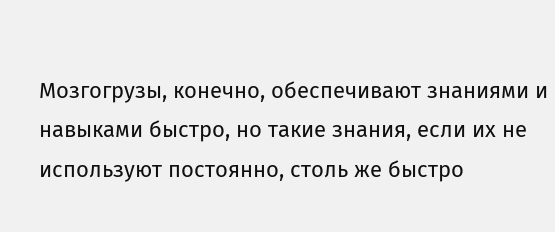Мозгогрузы, конечно, обеспечивают знаниями и навыками быстро, но такие знания, если их не используют постоянно, столь же быстро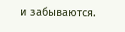и забываются.